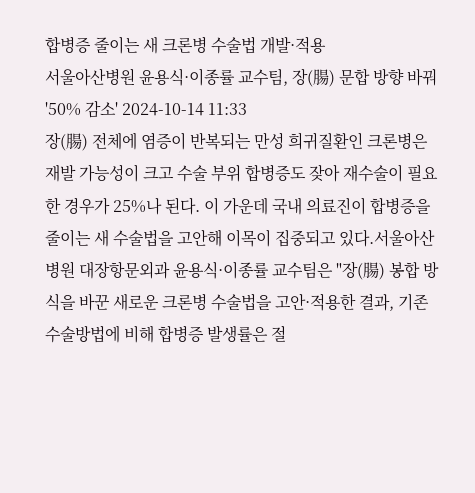합병증 줄이는 새 크론병 수술법 개발·적용
서울아산병원 윤용식·이종률 교수팀, 장(腸) 문합 방향 바꿔 '50% 감소' 2024-10-14 11:33
장(腸) 전체에 염증이 반복되는 만성 희귀질환인 크론병은 재발 가능성이 크고 수술 부위 합병증도 잦아 재수술이 필요한 경우가 25%나 된다. 이 가운데 국내 의료진이 합병증을 줄이는 새 수술법을 고안해 이목이 집중되고 있다.서울아산병원 대장항문외과 윤용식·이종률 교수팀은 "장(腸) 봉합 방식을 바꾼 새로운 크론병 수술법을 고안·적용한 결과, 기존 수술방법에 비해 합병증 발생률은 절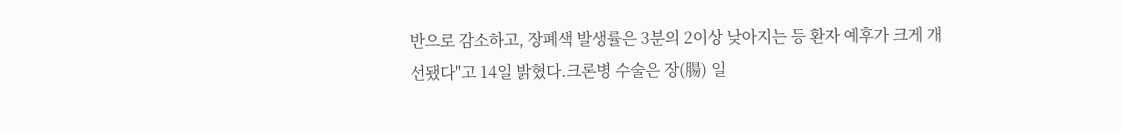반으로 감소하고, 장폐색 발생률은 3분의 2이상 낮아지는 등 환자 예후가 크게 개선됐다"고 14일 밝혔다.크론병 수술은 장(腸) 일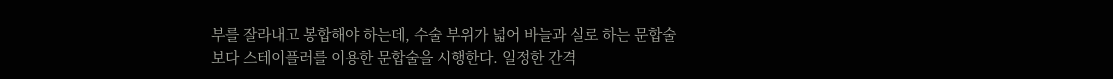부를 잘라내고 봉합해야 하는데, 수술 부위가 넓어 바늘과 실로 하는 문합술보다 스테이플러를 이용한 문합술을 시행한다. 일정한 간격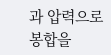과 압력으로 봉합을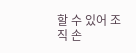할 수 있어 조직 손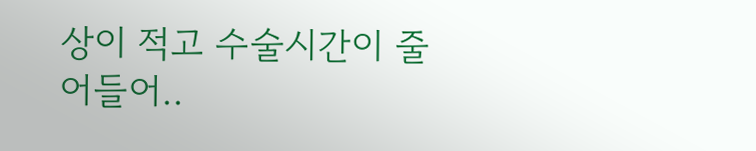상이 적고 수술시간이 줄어들어..